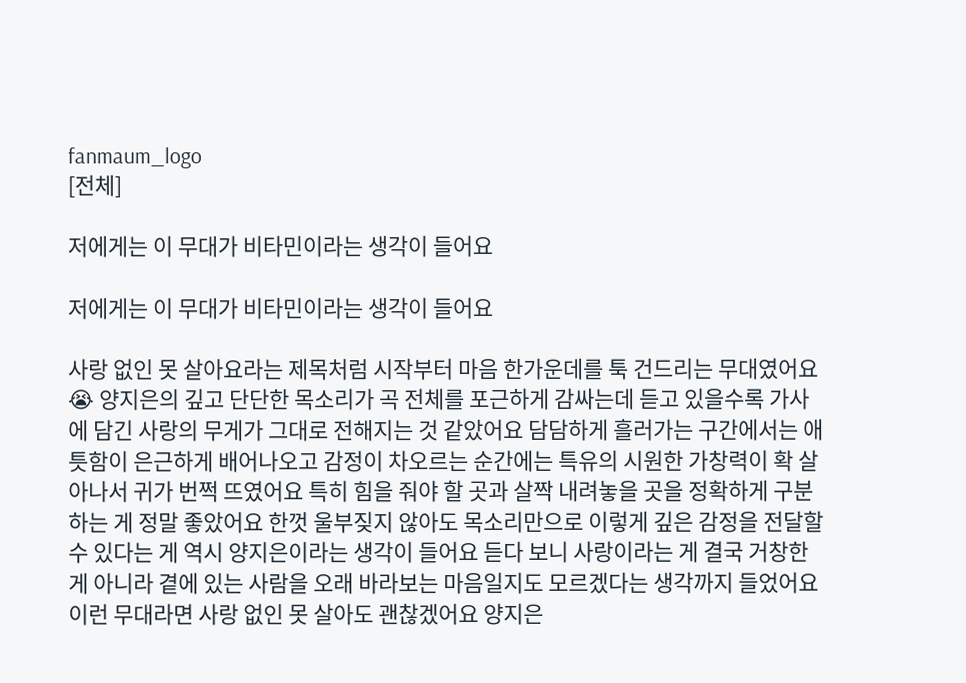fanmaum_logo
[전체]

저에게는 이 무대가 비타민이라는 생각이 들어요

저에게는 이 무대가 비타민이라는 생각이 들어요

사랑 없인 못 살아요라는 제목처럼 시작부터 마음 한가운데를 툭 건드리는 무대였어요 😭 양지은의 깊고 단단한 목소리가 곡 전체를 포근하게 감싸는데 듣고 있을수록 가사에 담긴 사랑의 무게가 그대로 전해지는 것 같았어요 담담하게 흘러가는 구간에서는 애틋함이 은근하게 배어나오고 감정이 차오르는 순간에는 특유의 시원한 가창력이 확 살아나서 귀가 번쩍 뜨였어요 특히 힘을 줘야 할 곳과 살짝 내려놓을 곳을 정확하게 구분하는 게 정말 좋았어요 한껏 울부짖지 않아도 목소리만으로 이렇게 깊은 감정을 전달할 수 있다는 게 역시 양지은이라는 생각이 들어요 듣다 보니 사랑이라는 게 결국 거창한 게 아니라 곁에 있는 사람을 오래 바라보는 마음일지도 모르겠다는 생각까지 들었어요 이런 무대라면 사랑 없인 못 살아도 괜찮겠어요 양지은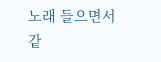노래 들으면서 같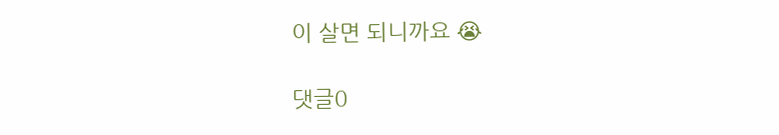이 살면 되니까요 😭

댓글0